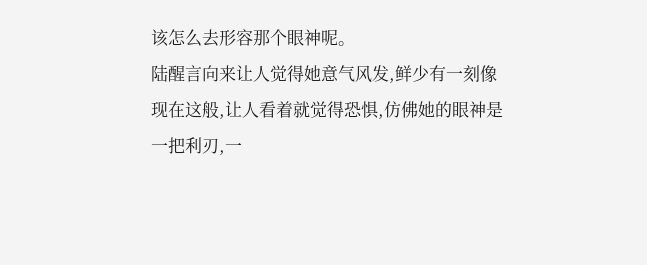该怎么去形容那个眼神呢。
陆醒言向来让人觉得她意气风发,鲜少有一刻像现在这般,让人看着就觉得恐惧,仿佛她的眼神是一把利刃,一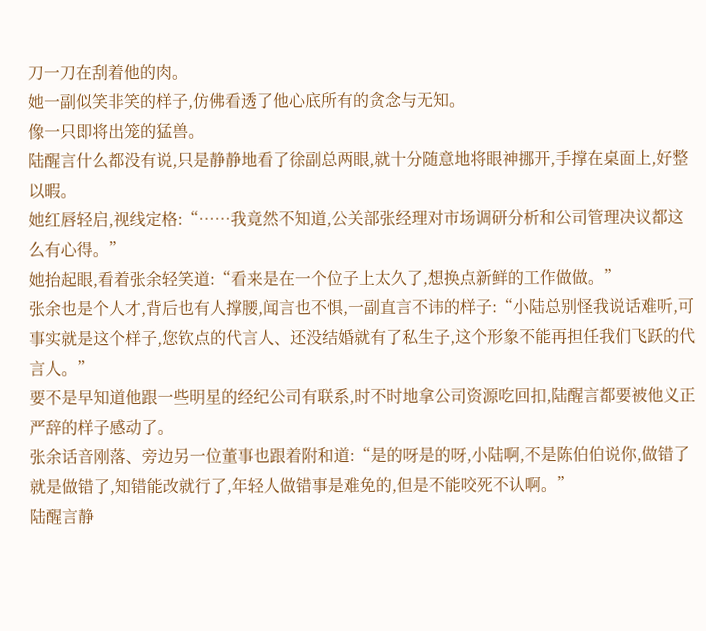刀一刀在刮着他的肉。
她一副似笑非笑的样子,仿佛看透了他心底所有的贪念与无知。
像一只即将出笼的猛兽。
陆醒言什么都没有说,只是静静地看了徐副总两眼,就十分随意地将眼神挪开,手撑在桌面上,好整以暇。
她红唇轻启,视线定格:“……我竟然不知道,公关部张经理对市场调研分析和公司管理决议都这么有心得。”
她抬起眼,看着张余轻笑道:“看来是在一个位子上太久了,想换点新鲜的工作做做。”
张余也是个人才,背后也有人撑腰,闻言也不惧,一副直言不讳的样子:“小陆总别怪我说话难听,可事实就是这个样子,您钦点的代言人、还没结婚就有了私生子,这个形象不能再担任我们飞跃的代言人。”
要不是早知道他跟一些明星的经纪公司有联系,时不时地拿公司资源吃回扣,陆醒言都要被他义正严辞的样子感动了。
张余话音刚落、旁边另一位董事也跟着附和道:“是的呀是的呀,小陆啊,不是陈伯伯说你,做错了就是做错了,知错能改就行了,年轻人做错事是难免的,但是不能咬死不认啊。”
陆醒言静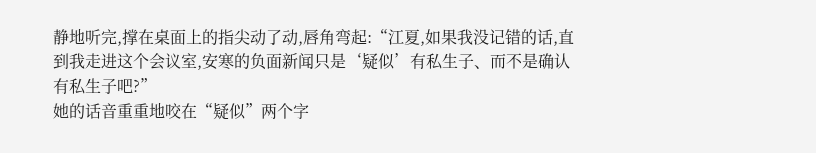静地听完,撑在桌面上的指尖动了动,唇角弯起:“江夏,如果我没记错的话,直到我走进这个会议室,安寒的负面新闻只是‘疑似’有私生子、而不是确认有私生子吧?”
她的话音重重地咬在“疑似”两个字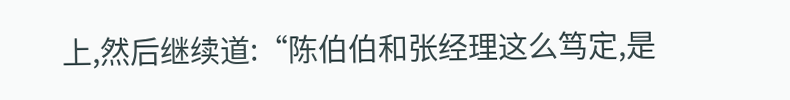上,然后继续道:“陈伯伯和张经理这么笃定,是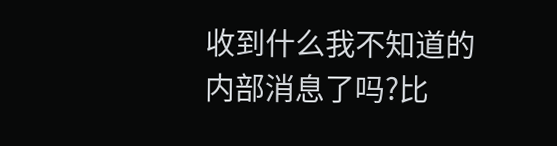收到什么我不知道的内部消息了吗?比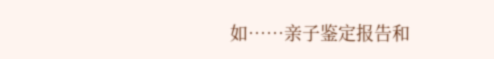如……亲子鉴定报告和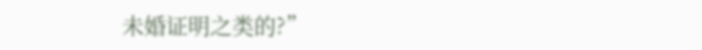未婚证明之类的?”